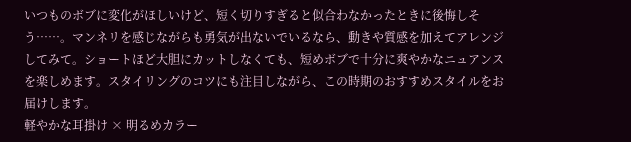いつものボブに変化がほしいけど、短く切りすぎると似合わなかったときに後悔しそう……。マンネリを感じながらも勇気が出ないでいるなら、動きや質感を加えてアレンジしてみて。ショートほど大胆にカットしなくても、短めボブで十分に爽やかなニュアンスを楽しめます。スタイリングのコツにも注目しながら、この時期のおすすめスタイルをお届けします。
軽やかな耳掛け × 明るめカラー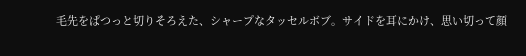毛先をぱつっと切りそろえた、シャープなタッセルボブ。サイドを耳にかけ、思い切って顔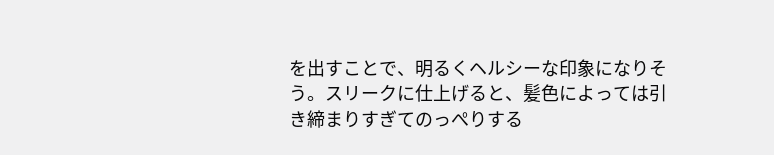を出すことで、明るくヘルシーな印象になりそう。スリークに仕上げると、髪色によっては引き締まりすぎてのっぺりする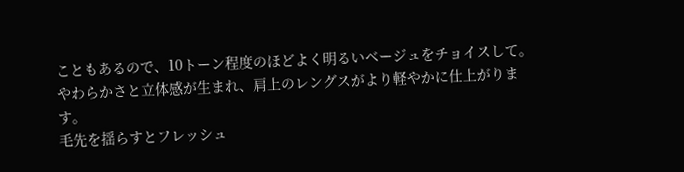こともあるので、10トーン程度のほどよく明るいベージュをチョイスして。やわらかさと立体感が生まれ、肩上のレングスがより軽やかに仕上がります。
毛先を揺らすとフレッシュ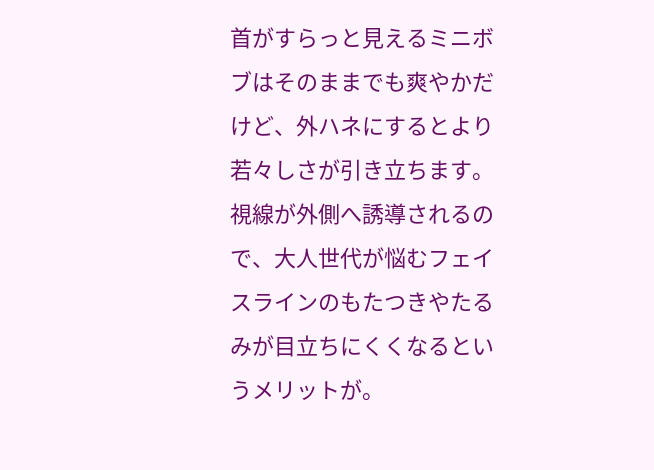首がすらっと見えるミニボブはそのままでも爽やかだけど、外ハネにするとより若々しさが引き立ちます。視線が外側へ誘導されるので、大人世代が悩むフェイスラインのもたつきやたるみが目立ちにくくなるというメリットが。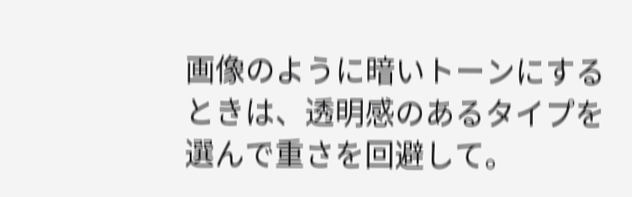画像のように暗いトーンにするときは、透明感のあるタイプを選んで重さを回避して。